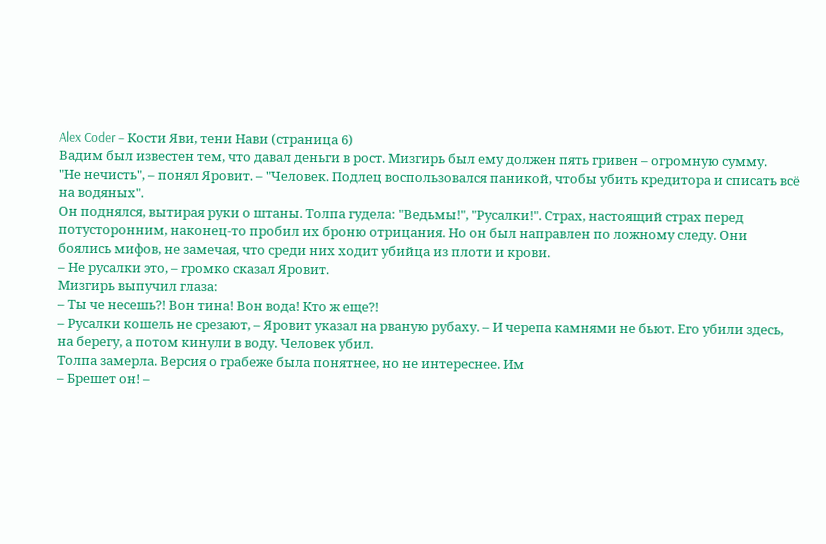Alex Coder – Кости Яви, тени Нави (страница 6)
Вадим был известен тем, что давал деньги в рост. Мизгирь был ему должен пять гривен – огромную сумму.
"Не нечисть", – понял Яровит. – "Человек. Подлец воспользовался паникой, чтобы убить кредитора и списать всё на водяных".
Он поднялся, вытирая руки о штаны. Толпа гудела: "Ведьмы!", "Русалки!". Страх, настоящий страх перед потусторонним, наконец-то пробил их броню отрицания. Но он был направлен по ложному следу. Они боялись мифов, не замечая, что среди них ходит убийца из плоти и крови.
– Не русалки это, – громко сказал Яровит.
Мизгирь выпучил глаза:
– Ты че несешь?! Вон тина! Вон вода! Кто ж еще?!
– Русалки кошель не срезают, – Яровит указал на рваную рубаху. – И черепа камнями не бьют. Его убили здесь, на берегу, а потом кинули в воду. Человек убил.
Толпа замерла. Версия о грабеже была понятнее, но не интереснее. Им
– Брешет он! –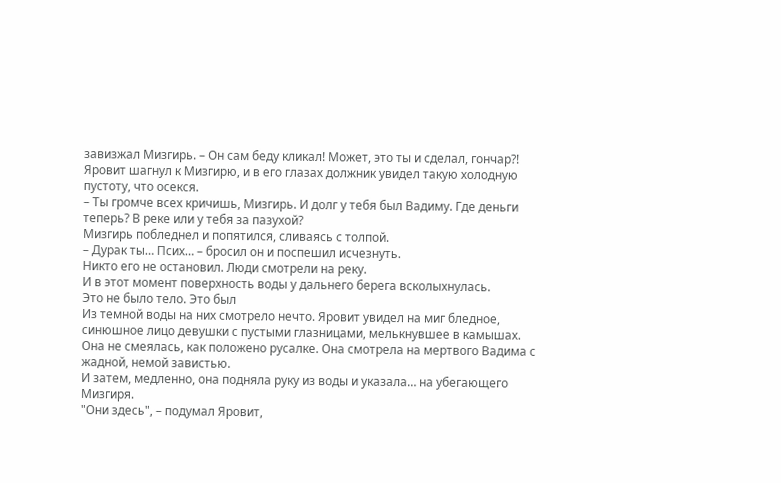завизжал Мизгирь. – Он сам беду кликал! Может, это ты и сделал, гончар?!
Яровит шагнул к Мизгирю, и в его глазах должник увидел такую холодную пустоту, что осекся.
– Ты громче всех кричишь, Мизгирь. И долг у тебя был Вадиму. Где деньги теперь? В реке или у тебя за пазухой?
Мизгирь побледнел и попятился, сливаясь с толпой.
– Дурак ты… Псих… – бросил он и поспешил исчезнуть.
Никто его не остановил. Люди смотрели на реку.
И в этот момент поверхность воды у дальнего берега всколыхнулась.
Это не было тело. Это был
Из темной воды на них смотрело нечто. Яровит увидел на миг бледное, синюшное лицо девушки с пустыми глазницами, мелькнувшее в камышах. Она не смеялась, как положено русалке. Она смотрела на мертвого Вадима с жадной, немой завистью.
И затем, медленно, она подняла руку из воды и указала… на убегающего Мизгиря.
"Они здесь", – подумал Яровит,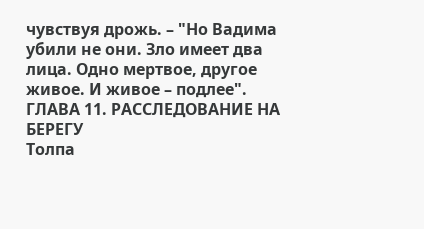чувствуя дрожь. – "Но Вадима убили не они. Зло имеет два лица. Одно мертвое, другое живое. И живое – подлее".
ГЛАВА 11. РАССЛЕДОВАНИЕ НА БЕРЕГУ
Толпа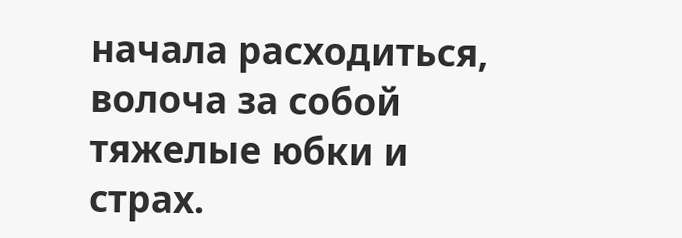начала расходиться, волоча за собой тяжелые юбки и страх.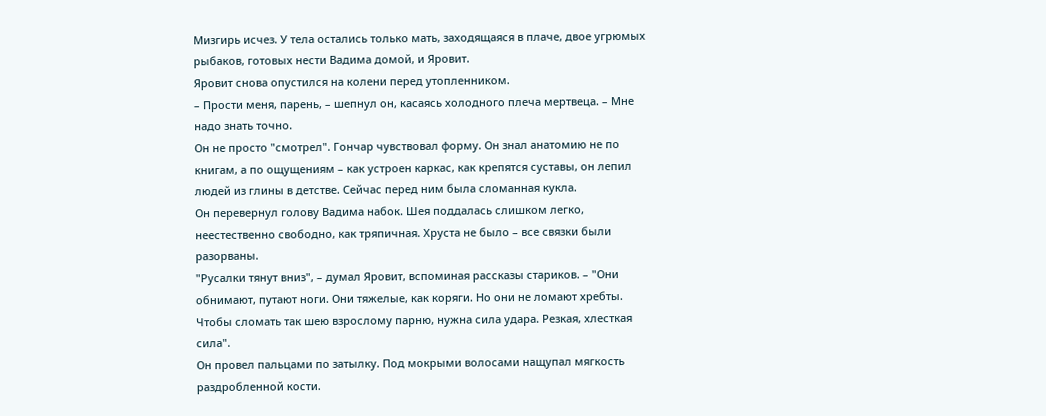Мизгирь исчез. У тела остались только мать, заходящаяся в плаче, двое угрюмых рыбаков, готовых нести Вадима домой, и Яровит.
Яровит снова опустился на колени перед утопленником.
– Прости меня, парень, – шепнул он, касаясь холодного плеча мертвеца. – Мне надо знать точно.
Он не просто "смотрел". Гончар чувствовал форму. Он знал анатомию не по книгам, а по ощущениям – как устроен каркас, как крепятся суставы, он лепил людей из глины в детстве. Сейчас перед ним была сломанная кукла.
Он перевернул голову Вадима набок. Шея поддалась слишком легко, неестественно свободно, как тряпичная. Хруста не было – все связки были разорваны.
"Русалки тянут вниз", – думал Яровит, вспоминая рассказы стариков. – "Они обнимают, путают ноги. Они тяжелые, как коряги. Но они не ломают хребты. Чтобы сломать так шею взрослому парню, нужна сила удара. Резкая, хлесткая сила".
Он провел пальцами по затылку. Под мокрыми волосами нащупал мягкость раздробленной кости.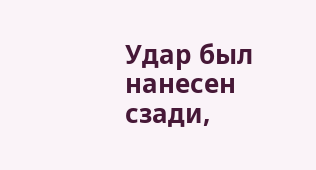Удар был нанесен сзади,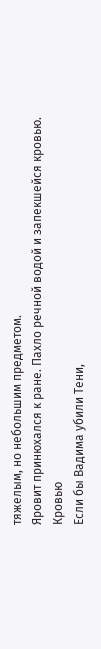тяжелым, но небольшим предметом.
Яровит принюхался к ране. Пахло речной водой и запекшейся кровью. Кровью
Если бы Вадима убили Тени,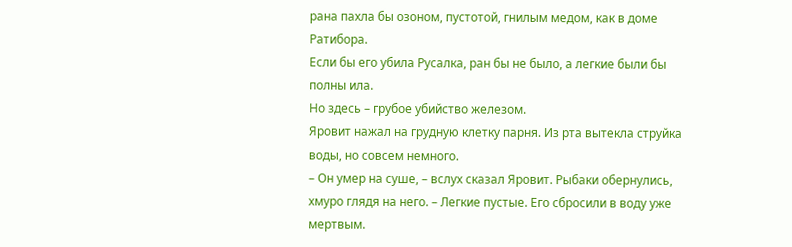рана пахла бы озоном, пустотой, гнилым медом, как в доме Ратибора.
Если бы его убила Русалка, ран бы не было, а легкие были бы полны ила.
Но здесь – грубое убийство железом.
Яровит нажал на грудную клетку парня. Из рта вытекла струйка воды, но совсем немного.
– Он умер на суше, – вслух сказал Яровит. Рыбаки обернулись, хмуро глядя на него. – Легкие пустые. Его сбросили в воду уже мертвым.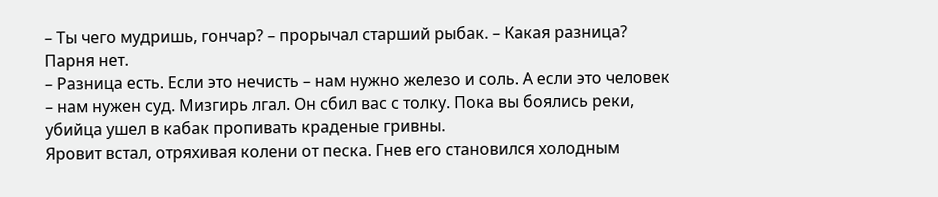– Ты чего мудришь, гончар? – прорычал старший рыбак. – Какая разница? Парня нет.
– Разница есть. Если это нечисть – нам нужно железо и соль. А если это человек – нам нужен суд. Мизгирь лгал. Он сбил вас с толку. Пока вы боялись реки, убийца ушел в кабак пропивать краденые гривны.
Яровит встал, отряхивая колени от песка. Гнев его становился холодным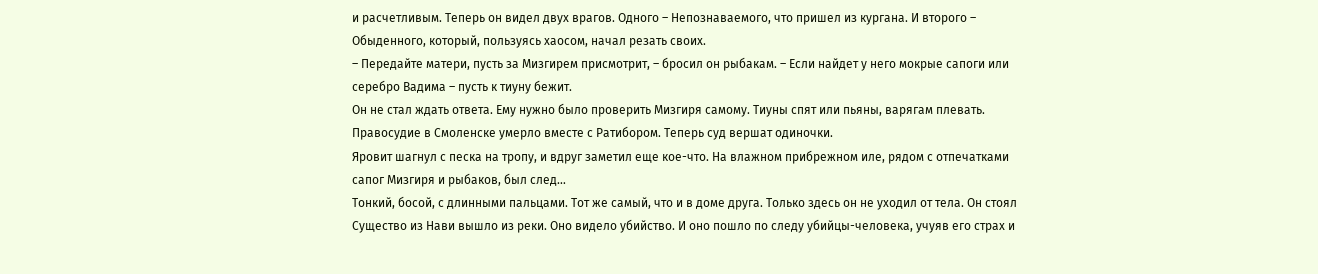и расчетливым. Теперь он видел двух врагов. Одного – Непознаваемого, что пришел из кургана. И второго – Обыденного, который, пользуясь хаосом, начал резать своих.
– Передайте матери, пусть за Мизгирем присмотрит, – бросил он рыбакам. – Если найдет у него мокрые сапоги или серебро Вадима – пусть к тиуну бежит.
Он не стал ждать ответа. Ему нужно было проверить Мизгиря самому. Тиуны спят или пьяны, варягам плевать. Правосудие в Смоленске умерло вместе с Ратибором. Теперь суд вершат одиночки.
Яровит шагнул с песка на тропу, и вдруг заметил еще кое-что. На влажном прибрежном иле, рядом с отпечатками сапог Мизгиря и рыбаков, был след…
Тонкий, босой, с длинными пальцами. Тот же самый, что и в доме друга. Только здесь он не уходил от тела. Он стоял
Существо из Нави вышло из реки. Оно видело убийство. И оно пошло по следу убийцы-человека, учуяв его страх и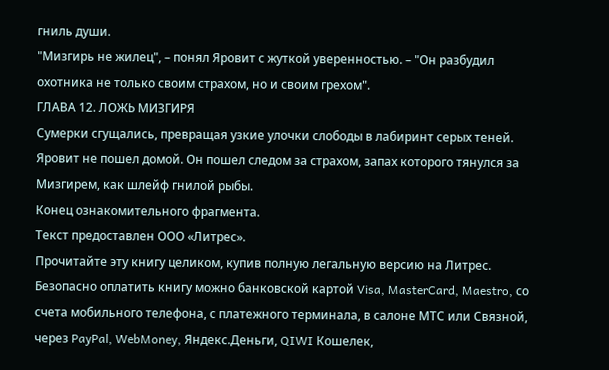гниль души.
"Мизгирь не жилец", – понял Яровит с жуткой уверенностью. – "Он разбудил охотника не только своим страхом, но и своим грехом".
ГЛАВА 12. ЛОЖЬ МИЗГИРЯ
Сумерки сгущались, превращая узкие улочки слободы в лабиринт серых теней. Яровит не пошел домой. Он пошел следом за страхом, запах которого тянулся за Мизгирем, как шлейф гнилой рыбы.
Конец ознакомительного фрагмента.
Текст предоставлен ООО «Литрес».
Прочитайте эту книгу целиком, купив полную легальную версию на Литрес.
Безопасно оплатить книгу можно банковской картой Visa, MasterCard, Maestro, со счета мобильного телефона, с платежного терминала, в салоне МТС или Связной, через PayPal, WebMoney, Яндекс.Деньги, QIWI Кошелек,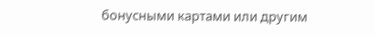бонусными картами или другим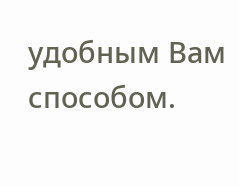удобным Вам способом.